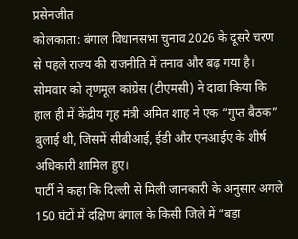प्रसेनजीत
कोलकाता: बंगाल विधानसभा चुनाव 2026 के दूसरे चरण से पहले राज्य की राजनीति में तनाव और बढ़ गया है। सोमवार को तृणमूल कांग्रेस (टीएमसी) ने दावा किया कि हाल ही में केंद्रीय गृह मंत्री अमित शाह ने एक “गुप्त बैठक” बुलाई थी, जिसमें सीबीआई, ईडी और एनआईए के शीर्ष अधिकारी शामिल हुए।
पार्टी ने कहा कि दिल्ली से मिली जानकारी के अनुसार अगले 150 घंटों में दक्षिण बंगाल के किसी जिले में “बड़ा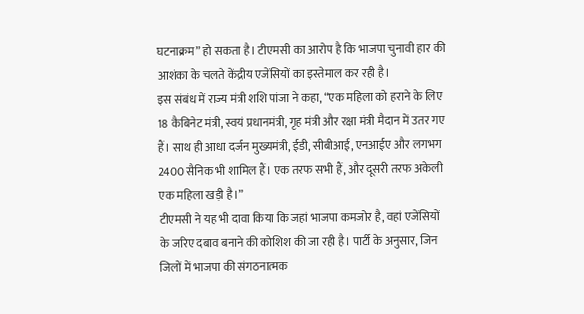घटनाक्रम” हो सकता है। टीएमसी का आरोप है कि भाजपा चुनावी हार की आशंका के चलते केंद्रीय एजेंसियों का इस्तेमाल कर रही है।
इस संबंध में राज्य मंत्री शशि पांजा ने कहा, “एक महिला को हराने के लिए 18 कैबिनेट मंत्री, स्वयं प्रधानमंत्री, गृह मंत्री और रक्षा मंत्री मैदान में उतर गए हैं। साथ ही आधा दर्जन मुख्यमंत्री, ईडी, सीबीआई, एनआईए और लगभग 2400 सैनिक भी शामिल हैं। एक तरफ सभी हैं, और दूसरी तरफ अकेली एक महिला खड़ी है।”
टीएमसी ने यह भी दावा किया कि जहां भाजपा कमजोर है, वहां एजेंसियों के जरिए दबाव बनाने की कोशिश की जा रही है। पार्टी के अनुसार, जिन जिलों में भाजपा की संगठनात्मक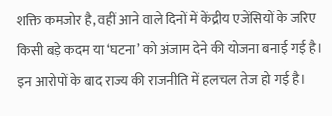शक्ति कमजोर है, वहीं आने वाले दिनों में केंद्रीय एजेंसियों के जरिए किसी बड़े कदम या ‘घटना’ को अंजाम देने की योजना बनाई गई है।
इन आरोपों के बाद राज्य की राजनीति में हलचल तेज हो गई है।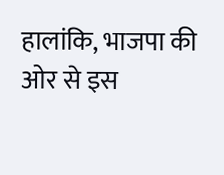हालांकि, भाजपा की ओर से इस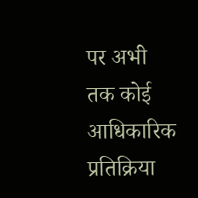पर अभी तक कोई आधिकारिक प्रतिक्रिया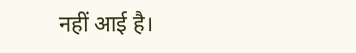नहीं आई है।